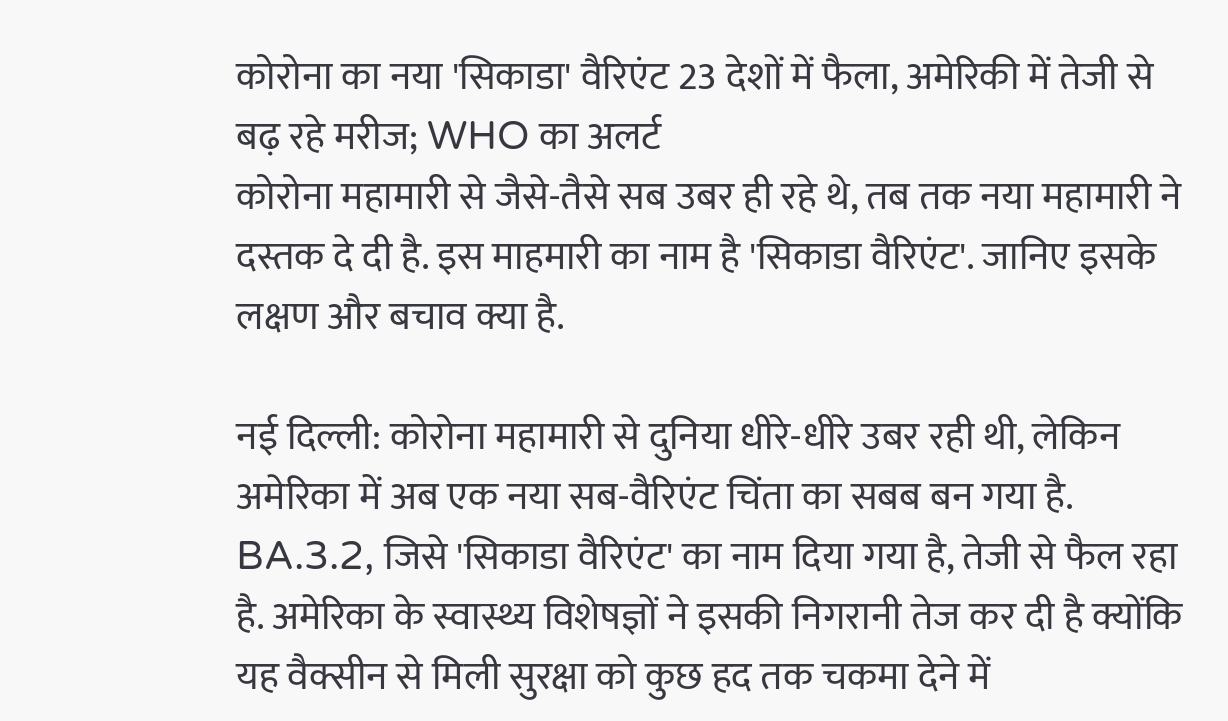कोरोना का नया 'सिकाडा' वैरिएंट 23 देशों में फैला, अमेरिकी में तेजी से बढ़ रहे मरीज; WHO का अलर्ट
कोरोना महामारी से जैसे-तैसे सब उबर ही रहे थे, तब तक नया महामारी ने दस्तक दे दी है. इस माहमारी का नाम है 'सिकाडा वैरिएंट'. जानिए इसके लक्षण और बचाव क्या है.

नई दिल्ली: कोरोना महामारी से दुनिया धीरे-धीरे उबर रही थी, लेकिन अमेरिका में अब एक नया सब-वैरिएंट चिंता का सबब बन गया है. BA.3.2, जिसे 'सिकाडा वैरिएंट' का नाम दिया गया है, तेजी से फैल रहा है. अमेरिका के स्वास्थ्य विशेषज्ञों ने इसकी निगरानी तेज कर दी है क्योंकि यह वैक्सीन से मिली सुरक्षा को कुछ हद तक चकमा देने में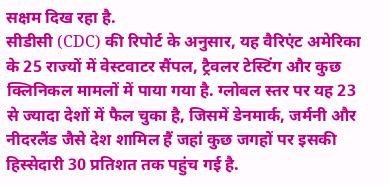सक्षम दिख रहा है.
सीडीसी (CDC) की रिपोर्ट के अनुसार, यह वैरिएंट अमेरिका के 25 राज्यों में वेस्टवाटर सैंपल, ट्रैवलर टेस्टिंग और कुछ क्लिनिकल मामलों में पाया गया है. ग्लोबल स्तर पर यह 23 से ज्यादा देशों में फैल चुका है, जिसमें डेनमार्क, जर्मनी और नीदरलैंड जैसे देश शामिल हैं जहां कुछ जगहों पर इसकी हिस्सेदारी 30 प्रतिशत तक पहुंच गई है.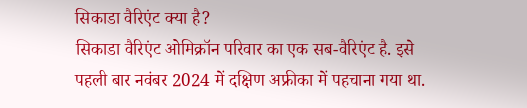सिकाडा वैरिएंट क्या है?
सिकाडा वैरिएंट ओमिक्रॉन परिवार का एक सब-वैरिएंट है. इसे पहली बार नवंबर 2024 में दक्षिण अफ्रीका में पहचाना गया था.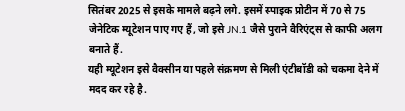सितंबर 2025 से इसके मामले बढ़ने लगे. इसमें स्पाइक प्रोटीन में 70 से 75 जेनेटिक म्यूटेशन पाए गए हैं, जो इसे JN.1 जैसे पुराने वैरिएंट्स से काफी अलग बनाते हैं.
यही म्यूटेशन इसे वैक्सीन या पहले संक्रमण से मिली एंटीबॉडी को चकमा देने में मदद कर रहे है.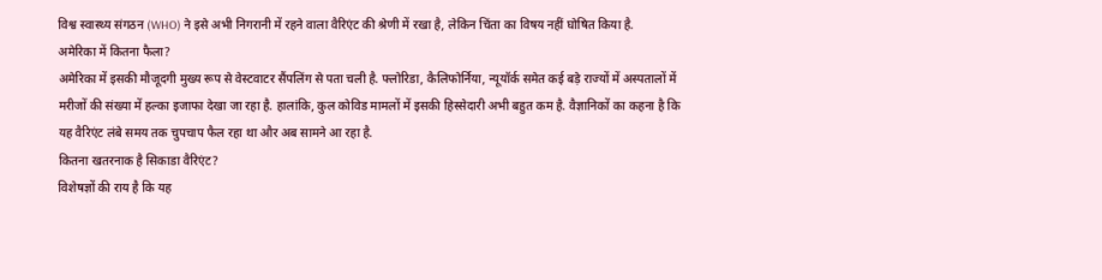विश्व स्वास्थ्य संगठन (WHO) ने इसे अभी निगरानी में रहने वाला वैरिएंट की श्रेणी में रखा है, लेकिन चिंता का विषय नहीं घोषित किया है.
अमेरिका में कितना फैला?
अमेरिका में इसकी मौजूदगी मुख्य रूप से वेस्टवाटर सैंपलिंग से पता चली है. फ्लोरिडा, कैलिफोर्निया, न्यूयॉर्क समेत कई बड़े राज्यों में अस्पतालों में मरीजों की संख्या में हल्का इजाफा देखा जा रहा है. हालांकि, कुल कोविड मामलों में इसकी हिस्सेदारी अभी बहुत कम है. वैज्ञानिकों का कहना है कि यह वैरिएंट लंबे समय तक चुपचाप फैल रहा था और अब सामने आ रहा है.
कितना खतरनाक है सिकाडा वैरिएंट?
विशेषज्ञों की राय है कि यह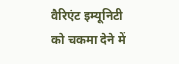वैरिएंट इम्यूनिटी को चकमा देने में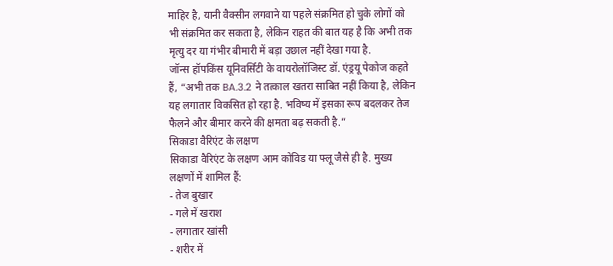माहिर है, यानी वैक्सीन लगवाने या पहले संक्रमित हो चुके लोगों को भी संक्रमित कर सकता है, लेकिन राहत की बात यह है कि अभी तक मृत्यु दर या गंभीर बीमारी में बड़ा उछाल नहीं देखा गया है.
जॉन्स हॉपकिंस यूनिवर्सिटी के वायरोलॉजिस्ट डॉ. एंड्रयू पेकोज कहते हैं, “अभी तक BA.3.2 ने तत्काल खतरा साबित नहीं किया है, लेकिन यह लगातार विकसित हो रहा है. भविष्य में इसका रूप बदलकर तेज फैलने और बीमार करने की क्षमता बढ़ सकती है.”
सिकाडा वैरिएंट के लक्षण
सिकाडा वैरिएंट के लक्षण आम कोविड या फ्लू जैसे ही है. मुख्य लक्षणों में शामिल हैं:
- तेज बुखार
- गले में खराश
- लगातार खांसी
- शरीर में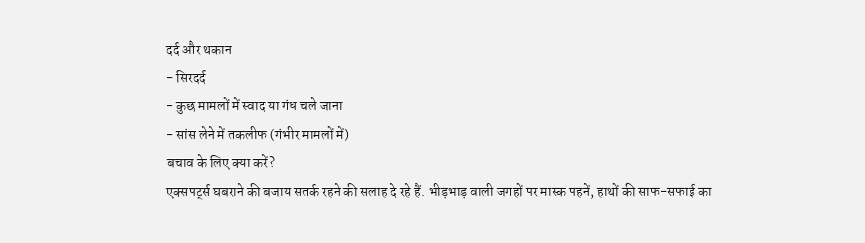दर्द और थकान
- सिरदर्द
- कुछ मामलों में स्वाद या गंध चले जाना
- सांस लेने में तकलीफ (गंभीर मामलों में)
बचाव के लिए क्या करें?
एक्सपर्ट्स घबराने की बजाय सतर्क रहने की सलाह दे रहे हैं. भीड़भाड़ वाली जगहों पर मास्क पहनें, हाथों की साफ-सफाई का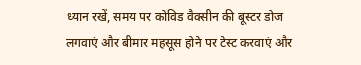ध्यान रखें, समय पर कोविड वैक्सीन की बूस्टर डोज लगवाएं और बीमार महसूस होने पर टेस्ट करवाएं और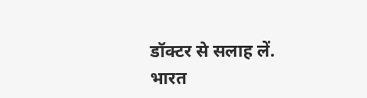डॉक्टर से सलाह लें.
भारत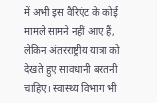में अभी इस वैरिएंट के कोई मामले सामने नहीं आए हैं, लेकिन अंतरराष्ट्रीय यात्रा को देखते हुए सावधानी बरतनी चाहिए। स्वास्थ्य विभाग भी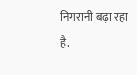निगरानी बढ़ा रहा है.